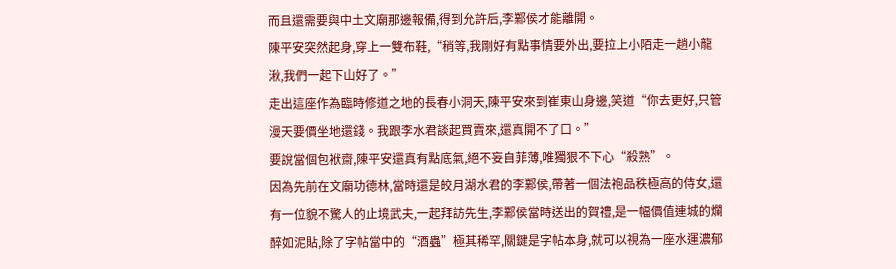而且還需要與中土文廟那邊報備,得到允許后,李鄴侯才能離開。
陳平安突然起身,穿上一雙布鞋,“稍等,我剛好有點事情要外出,要拉上小陌走一趟小龍湫,我們一起下山好了。”
走出這座作為臨時修道之地的長春小洞天,陳平安來到崔東山身邊,笑道“你去更好,只管漫天要價坐地還錢。我跟李水君談起買賣來,還真開不了口。”
要說當個包袱齋,陳平安還真有點底氣,絕不妄自菲薄,唯獨狠不下心“殺熟”。
因為先前在文廟功德林,當時還是皎月湖水君的李鄴侯,帶著一個法袍品秩極高的侍女,還有一位貌不驚人的止境武夫,一起拜訪先生,李鄴侯當時送出的賀禮,是一幅價值連城的爛醉如泥貼,除了字帖當中的“酒蟲”極其稀罕,關鍵是字帖本身,就可以視為一座水運濃郁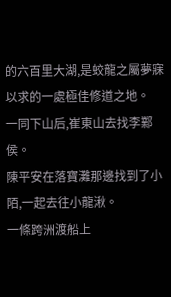的六百里大湖,是蛟龍之屬夢寐以求的一處極佳修道之地。
一同下山后,崔東山去找李鄴侯。
陳平安在落寶灘那邊找到了小陌,一起去往小龍湫。
一條跨洲渡船上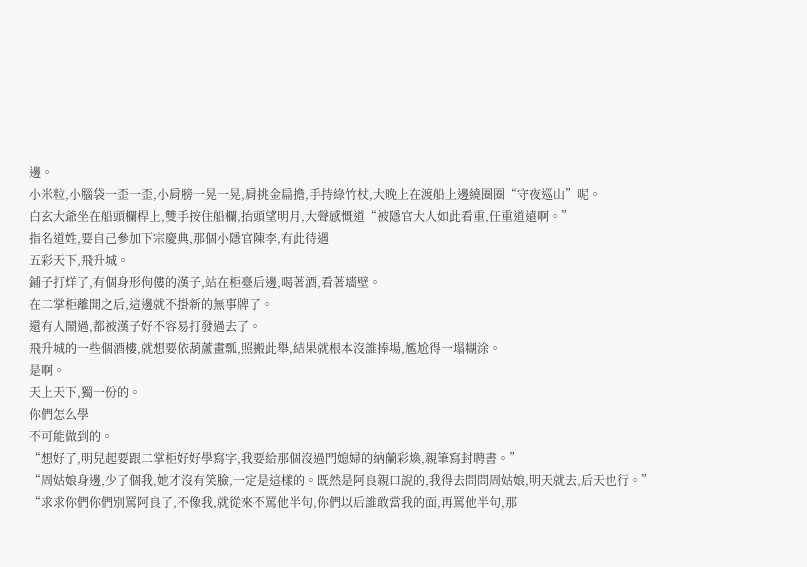邊。
小米粒,小腦袋一歪一歪,小肩膀一晃一晃,肩挑金扁擔,手持綠竹杖,大晚上在渡船上邊繞圈圈“守夜巡山”呢。
白玄大爺坐在船頭欄桿上,雙手按住船欄,抬頭望明月,大聲感慨道“被隱官大人如此看重,任重道遠啊。”
指名道姓,要自己參加下宗慶典,那個小隱官陳李,有此待遇
五彩天下,飛升城。
鋪子打烊了,有個身形佝僂的漢子,站在柜臺后邊,喝著酒,看著墻壁。
在二掌柜離開之后,這邊就不掛新的無事牌了。
還有人鬧過,都被漢子好不容易打發過去了。
飛升城的一些個酒樓,就想要依葫蘆畫瓢,照搬此舉,結果就根本沒誰捧場,尷尬得一塌糊涂。
是啊。
天上天下,獨一份的。
你們怎么學
不可能做到的。
“想好了,明兒起要跟二掌柜好好學寫字,我要給那個沒過門媳婦的納蘭彩煥,親筆寫封聘書。”
“周姑娘身邊,少了個我,她才沒有笑臉,一定是這樣的。既然是阿良親口說的,我得去問問周姑娘,明天就去,后天也行。”
“求求你們你們別罵阿良了,不像我,就從來不罵他半句,你們以后誰敢當我的面,再罵他半句,那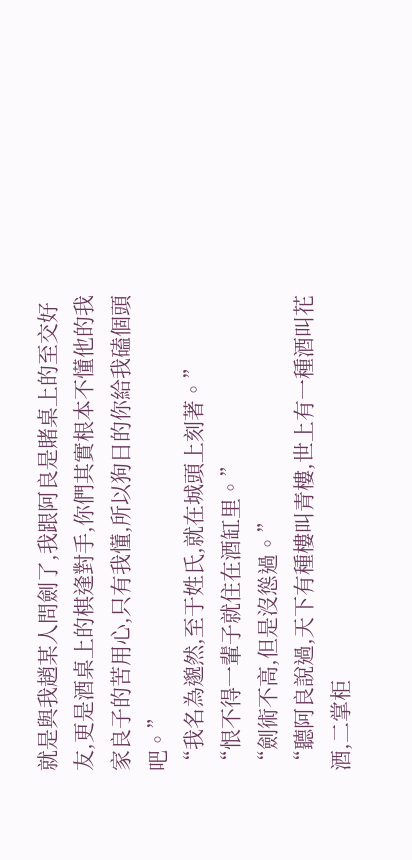就是與我趙某人問劍了,我跟阿良是賭桌上的至交好友,更是酒桌上的棋逢對手,你們其實根本不懂他的我家良子的苦用心,只有我懂,所以狗日的你給我磕個頭吧。”
“我名為邈然,至于姓氏,就在城頭上刻著。”
“恨不得一輩子就住在酒缸里。”
“劍術不高,但是沒慫過。”
“聽阿良說過,天下有種樓叫青樓,世上有一種酒叫花酒,二掌柜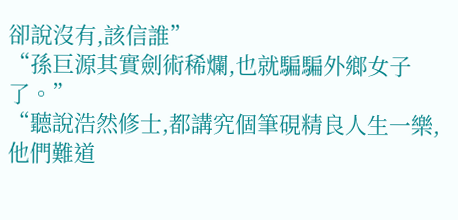卻說沒有,該信誰”
“孫巨源其實劍術稀爛,也就騙騙外鄉女子了。”
“聽說浩然修士,都講究個筆硯精良人生一樂,他們難道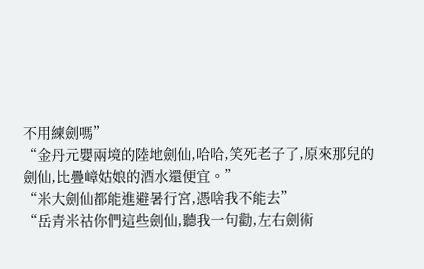不用練劍嗎”
“金丹元嬰兩境的陸地劍仙,哈哈,笑死老子了,原來那兒的劍仙,比疊嶂姑娘的酒水還便宜。”
“米大劍仙都能進避暑行宮,憑啥我不能去”
“岳青米祜你們這些劍仙,聽我一句勸,左右劍術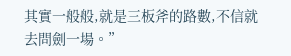其實一般般,就是三板斧的路數,不信就去問劍一場。”